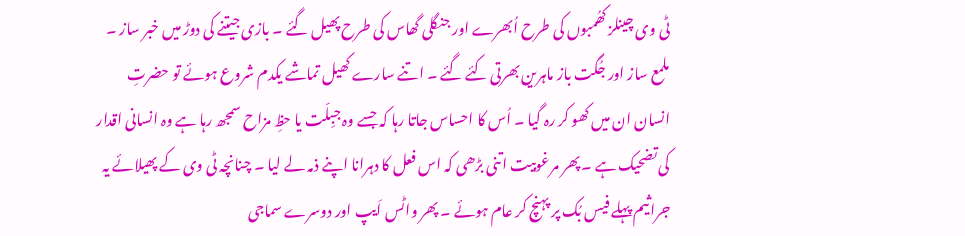ٹی وی چینلز کھُمبوں کی طرح اُبھرے اور جنگلی گھاس کی طرح پھیل گئے ۔ بازی جیتنے کی دوڑ میں خبر ساز ۔ ملمع ساز اور جُگت باز ماہرین بھرتی کئے گئے ۔ اتنے سارے کھیل تماشے یکدم شروع ہوئے تو حضرتِ انسان ان میں کھو کر رہ گیا ۔ اُس کا احساس جاتا رہا کہ جسے وہ جبِلّت یا حظِ مزاح سمجھ رہا ہے وہ انسانی اقدار کی تضحیک ہے ۔ پھر مرغوبیت اتنی بڑھی کہ اس فعل کا دہرانا اپنے ذمہ لے لیا ۔ چنانچہ ٹی وی کے پھیلائے یہ جراثیم پہلے فیس بُک پر پہنچ کر عام ہوئے ۔ پھر واٹس اَیپ اور دوسرے سماجی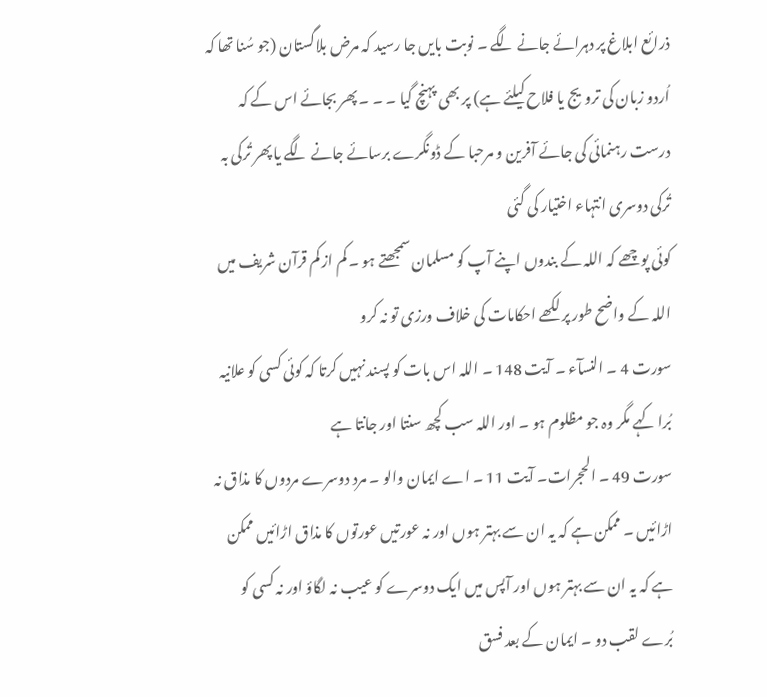ذرائع ابلاغ پر دہرائے جانے لگے ۔ نوبت بایں جا رسید کہ مرض بلاگستان (جو سُنا تھا کہ اُردو زبان کی ترویج یا فلاح کیلئے ہے) پر بھی پہنچ گیا ۔ ۔ ۔ پھر بجائے اس کے کہ درست رہنمائی کی جائے آفرین و مرحبا کے ڈونگرے برسائے جانے لگے یا پھر تُرکی بہ تُرکی دوسری انتہاء اختیار کی گئی
کوئی پوچھے کہ اللہ کے بندوں اپنے آپ کو مسلمان سمجھتے ہو ۔ کم از کم قرآن شریف میں اللہ کے واضح طور پر لکھے احکامات کی خلاف ورزی تو نہ کرو
سورت 4 ۔ النسآء ۔ آیت 148 ۔ اللہ اس بات کو پسند نہیں کرتا کہ کوئی کسی کو علانیہ بُرا کہے مگر وہ جو مظلوم ہو ۔ اور اللہ سب کچھ سنتا اور جانتا ہے
سورت 49 ۔ الحجرات۔ آیت 11 ۔ اے ایمان والو ۔ مرد دوسرے مردوں کا مذاق نہ اڑائیں ۔ ممکن ہے کہ یہ ان سے بہتر ہوں اور نہ عورتیں عورتوں کا مذاق اڑائیں ممکن ہے کہ یہ ان سے بہتر ہوں اور آپس میں ایک دوسرے کو عیب نہ لگاؤ اور نہ کسی کو بُرے لقب دو ۔ ایمان کے بعد فسق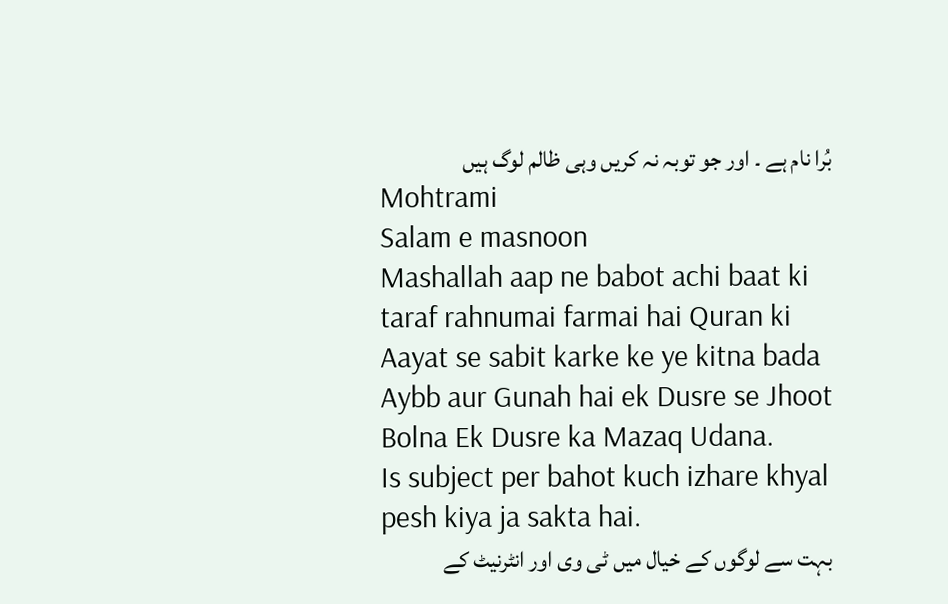بُرا نام ہے ۔ اور جو توبہ نہ کریں وہی ظالم لوگ ہیں
Mohtrami
Salam e masnoon
Mashallah aap ne babot achi baat ki taraf rahnumai farmai hai Quran ki Aayat se sabit karke ke ye kitna bada Aybb aur Gunah hai ek Dusre se Jhoot Bolna Ek Dusre ka Mazaq Udana.
Is subject per bahot kuch izhare khyal pesh kiya ja sakta hai.
بہت سے لوگوں کے خیال میں ٹی وی اور انٹرنیٹ کے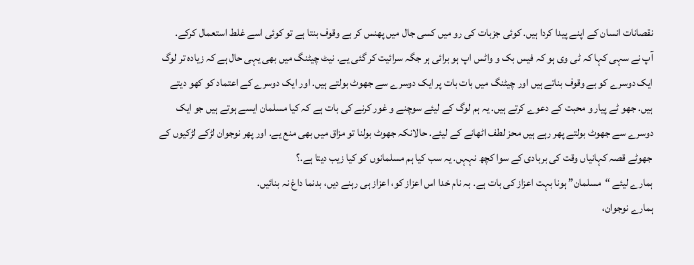نقصانات انسان کے اپنے پیدا کردا ہیں. کوئی جزبات کی رو میں کسی جال میں پھنس کر بے وقوف بنتا ہے تو کوئی اسے غلط استعمال کرکے.
آپ نے سہی کہا کہ ٹی وی ہو کہ فیس بک و واٹس اپ ہو برائی ہر جگہ سرائیت کر گئی یے. نیٹ چیٹنگ میں بھی یہی حال ہے کہ زیادہ تر لوگ ایک دوسرے کو بے وقوف بناتے ہیں اور چیٹنگ میں بات بات پر ایک دوسرے سے جھوٹ بولتے ہیں. اور ایک دوسرے کے اعتماد کو کھو دیتے ہیں. جھو ٹے پیار و محبت کے دعوے کرتے ہیں. یہ ہم لوگ کے لیئے سوچنے و غور کرنے کی بات ہے کہ کیا مسلمان ایسے ہوتے ہیں جو ایک دوسرے سے جھوٹ بولتے پھر رہے ہیں محز لطف اٹھانے کے لیئے. حالانکہ جھوٹ بولنا تو مزاق میں بھی منع یے. اور پھر نوجوان لڑکے لڑکیوں کے جھوٹے قصہ کہانیاں وقت کی بربادی کے سوا کچھ نہہں. یہ سب کیا ہم مسلمانوں کو کیا زیب دیتا ہے.؟
ہمارے لیئے “مسلمان” ہونا بہت اعزاز کی بات ہے. بہ نام خدا اس اعزاز کو، اعزاز ہی رہنے دیں، بدنما داغ نہ بنائیں.
ہمارے نوجوان،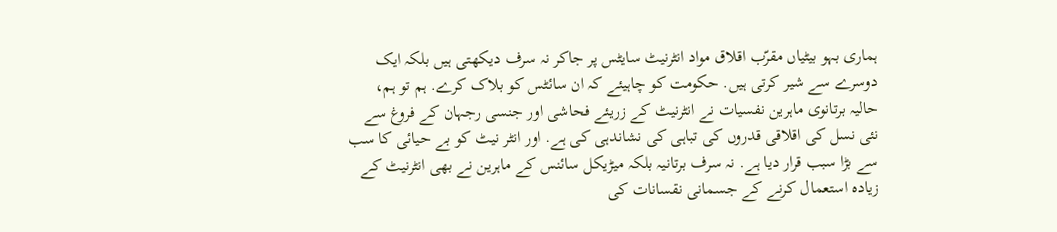ہماری بہو بیٹیاں مقرّب اقلاق مواد انٹرنیٹ سایٹس پر جاکر نہ سرف دیکھتی ہیں بلکہ ایک دوسرے سے شیر کرتی ہیں. حکومت کو چاہیئے کہ ان سائٹس کو بلاک کرے. ہم تو ہم، حالیہ برتانوی ماہرین نفسیات نے انٹرنیٹ کے زریئے فحاشی اور جنسی رجہان کے فروغ سے نئی نسل کی اقلاقی قدروں کی تباہی کی نشاندہی کی ہے. اور انٹر نیٹ کو بے حیائی کا سب سے بڑا سبب قرار دیا ہے. نہ سرف برتانیہ بلکہ میڑیکل سائنس کے ماہرین نے بھی انٹرنیٹ کے زیادہ استعمال کرنے کے جسمانی نقسانات کی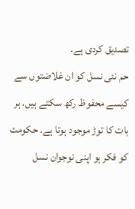تصدیق کردی ہے.
حم نئی نسل کو ان غلاضتوں سے کیسے محفوظ رکھ سکتے ہیں. ہر بات کا توڑ موجود ہوتا ہے. حکومت کو فکر ہو اپنی نوجوان نسل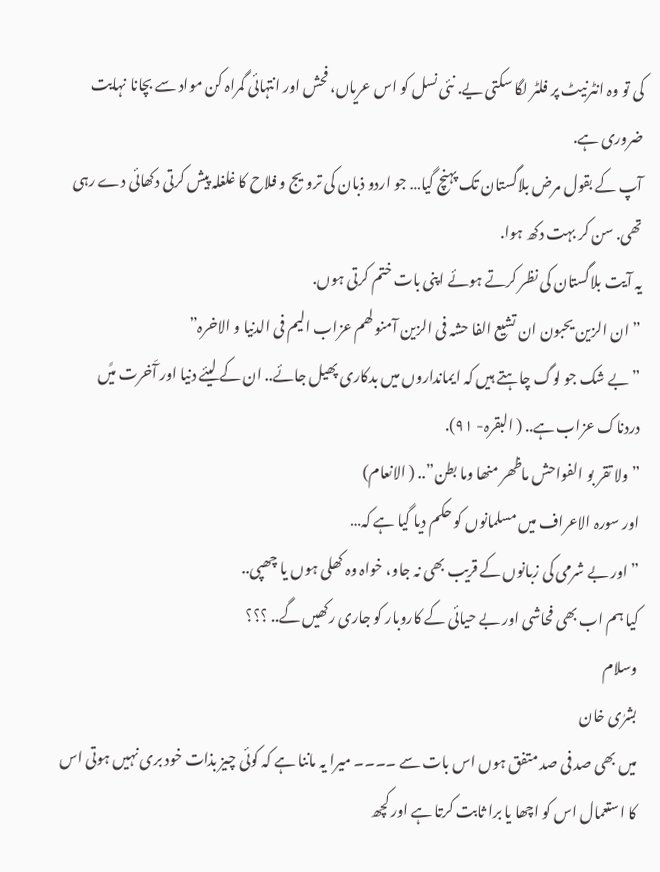کی تو وہ انٹرنیٹ پر فلٹر لگا سکتی یے. نئی نسل کو اس عریاں، فحش اور انتہائی گمراہ کن مواد سے بچانا نہایت ضروری ہے.
آپ کے بقول مرض بلاگستان تک پہنچ گیا… جو اردو ذبان کی ترویج و فلاح کا غلغلہ پیش کرتی دکھائی دے رہی تھی. سن کر بہت دکھ ہوا.
یہ آیت بلاگستان کی نظر کرتے ہوئے اپنی بات ختم کرتی ہوں.
” ان الزین یحبون ان تشیع الفا حشہ فی الزین آمنو لھم عزاب الیم فی الدنیا و الاخرہ”
” بے شک جو لوگ چاہتے ہیں کہ ایمانداروں میں بدکاری پھیل جائے.. ان کے لیئے دنیا اور آَخرت میًں دردناک عزاب ہے.. ( البقرہ- ۹۱).
” ولا تقر بو الفواحش ماظھر منھا وما بطن”.. ( الانعام)
اور سورہ الاعراف میں مسلمانوں کو حکم دیا گیا ہے کہ…
” اور بے شرمی کی زبانوں کے قریب بھی نہ جاو، خواہ وہ کھلی ہوں یا چھپی..
کیا ہم اب بھی فحاشی اور بے حیائی کے کاروبار کو جاری رکھیں گے.. ؟؟؟
وسلام
بشرٰی خان
میں بھی صد فی صد متفق ہوں اس بات سے ۔۔۔۔ میرا یہ ماننا ہے کہ کوئی چیز بذات خود بری نہیں ہوتی اس کا استعمال اس کو اچھا یا برا ثابت کرتا ہے اور کچھ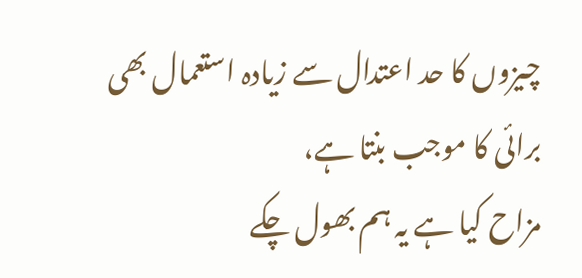چیزوں کا حد اعتدال سے زیادہ استعمال بھی برائی کا موجب بنتا ہے،
مزاح کیا ہے یہ ہم بھول چکے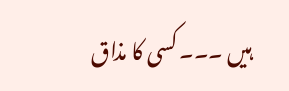ہیں ۔۔۔ کسی کا مذاق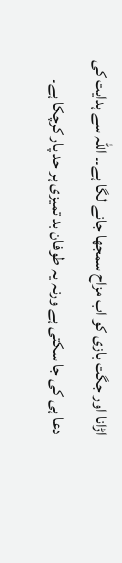اڑانا اور جگت بازی کو اب مزاح سمجھا جانے لگا ہے۔۔ اللہ سے ہدایت کی دعا ہی کی جا سکتی ہے ورنہ یہ طوفان بد تمیزی ہر حد پار کرچکا ہے۔